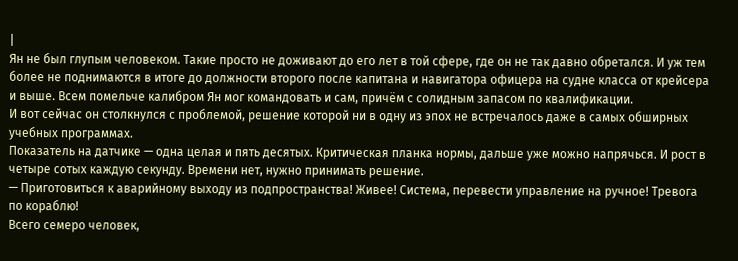|
Ян не был глупым человеком. Такие просто не доживают до его лет в той сфере, где он не так давно обретался. И уж тем более не поднимаются в итоге до должности второго после капитана и навигатора офицера на судне класса от крейсера и выше. Всем помельче калибром Ян мог командовать и сам, причём с солидным запасом по квалификации.
И вот сейчас он столкнулся с проблемой, решение которой ни в одну из эпох не встречалось даже в самых обширных учебных программах.
Показатель на датчике — одна целая и пять десятых. Критическая планка нормы, дальше уже можно напрячься. И рост в четыре сотых каждую секунду. Времени нет, нужно принимать решение.
— Приготовиться к аварийному выходу из подпространства! Живее! Система, перевести управление на ручное! Тревога по кораблю!
Всего семеро человек,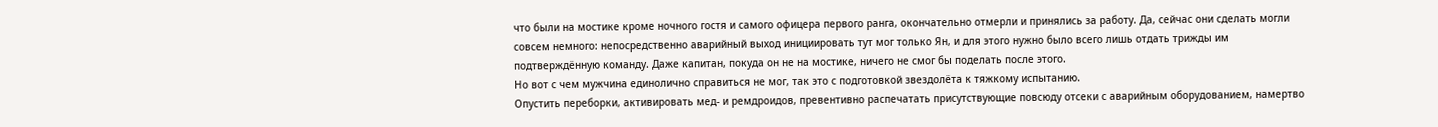что были на мостике кроме ночного гостя и самого офицера первого ранга, окончательно отмерли и принялись за работу. Да, сейчас они сделать могли совсем немного: непосредственно аварийный выход инициировать тут мог только Ян, и для этого нужно было всего лишь отдать трижды им подтверждённую команду. Даже капитан, покуда он не на мостике, ничего не смог бы поделать после этого.
Но вот с чем мужчина единолично справиться не мог, так это с подготовкой звездолёта к тяжкому испытанию.
Опустить переборки, активировать мед- и ремдроидов, превентивно распечатать присутствующие повсюду отсеки с аварийным оборудованием, намертво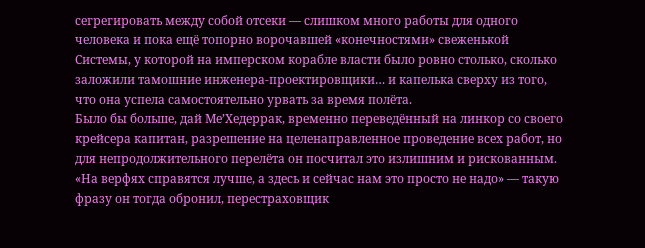сегрегировать между собой отсеки — слишком много работы для одного человека и пока ещё топорно ворочавшей «конечностями» свеженькой Системы, у которой на имперском корабле власти было ровно столько, сколько заложили тамошние инженера-проектировщики… и капелька сверху из того, что она успела самостоятельно урвать за время полёта.
Было бы больше, дай Ме’Хедеррак, временно переведённый на линкор со своего крейсера капитан, разрешение на целенаправленное проведение всех работ, но для непродолжительного перелёта он посчитал это излишним и рискованным.
«На верфях справятся лучше, а здесь и сейчас нам это просто не надо» — такую фразу он тогда обронил, перестраховщик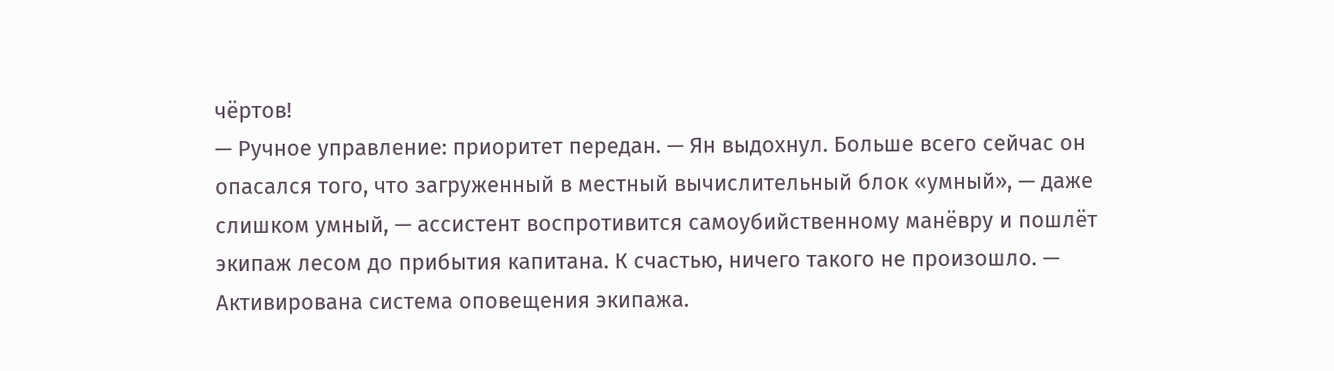чёртов!
— Ручное управление: приоритет передан. — Ян выдохнул. Больше всего сейчас он опасался того, что загруженный в местный вычислительный блок «умный», — даже слишком умный, — ассистент воспротивится самоубийственному манёвру и пошлёт экипаж лесом до прибытия капитана. К счастью, ничего такого не произошло. — Активирована система оповещения экипажа.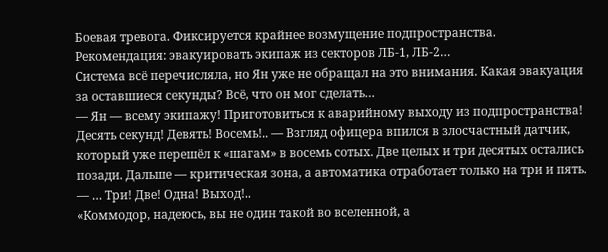Боевая тревога. Фиксируется крайнее возмущение подпространства. Рекомендация: эвакуировать экипаж из секторов ЛБ-1, ЛБ-2…
Система всё перечисляла, но Ян уже не обращал на это внимания. Какая эвакуация за оставшиеся секунды? Всё, что он мог сделать…
— Ян — всему экипажу! Приготовиться к аварийному выходу из подпространства! Десять секунд! Девять! Восемь!.. — Взгляд офицера впился в злосчастный датчик, который уже перешёл к «шагам» в восемь сотых. Две целых и три десятых остались позади. Дальше — критическая зона, а автоматика отработает только на три и пять. — … Три! Две! Одна! Выход!..
«Коммодор, надеюсь, вы не один такой во вселенной, а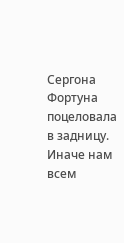Сергона Фортуна поцеловала в задницу. Иначе нам всем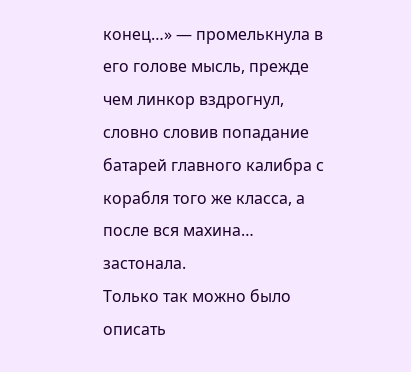конец…» — промелькнула в его голове мысль, прежде чем линкор вздрогнул, словно словив попадание батарей главного калибра с корабля того же класса, а после вся махина… застонала.
Только так можно было описать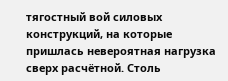тягостный вой силовых конструкций, на которые пришлась невероятная нагрузка сверх расчётной. Столь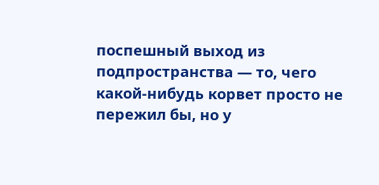поспешный выход из подпространства — то, чего какой-нибудь корвет просто не пережил бы, но у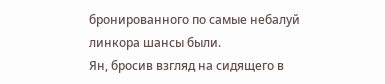бронированного по самые небалуй линкора шансы были.
Ян, бросив взгляд на сидящего в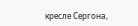кресле Сергона,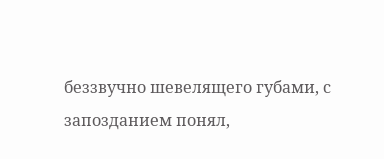беззвучно шевелящего губами, с запозданием понял,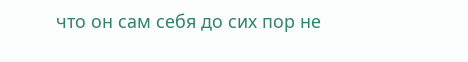что он сам себя до сих пор не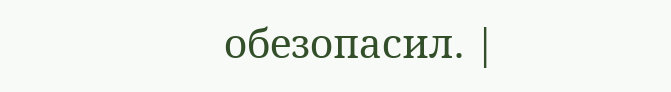обезопасил. |